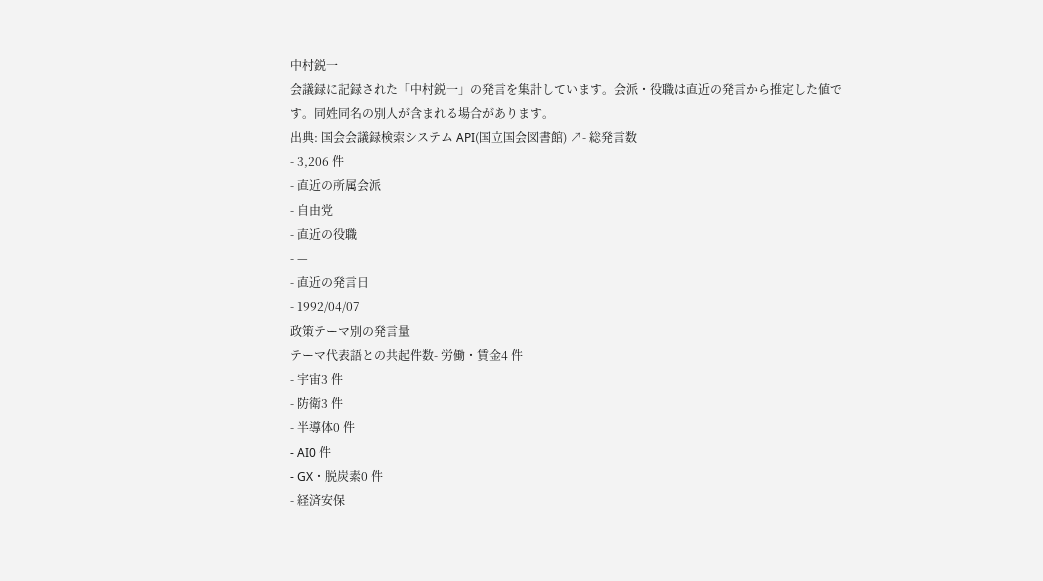中村鋭一
会議録に記録された「中村鋭一」の発言を集計しています。会派・役職は直近の発言から推定した値です。同姓同名の別人が含まれる場合があります。
出典: 国会会議録検索システム API(国立国会図書館) ↗- 総発言数
- 3,206 件
- 直近の所属会派
- 自由党
- 直近の役職
- —
- 直近の発言日
- 1992/04/07
政策テーマ別の発言量
テーマ代表語との共起件数- 労働・賃金4 件
- 宇宙3 件
- 防衛3 件
- 半導体0 件
- AI0 件
- GX・脱炭素0 件
- 経済安保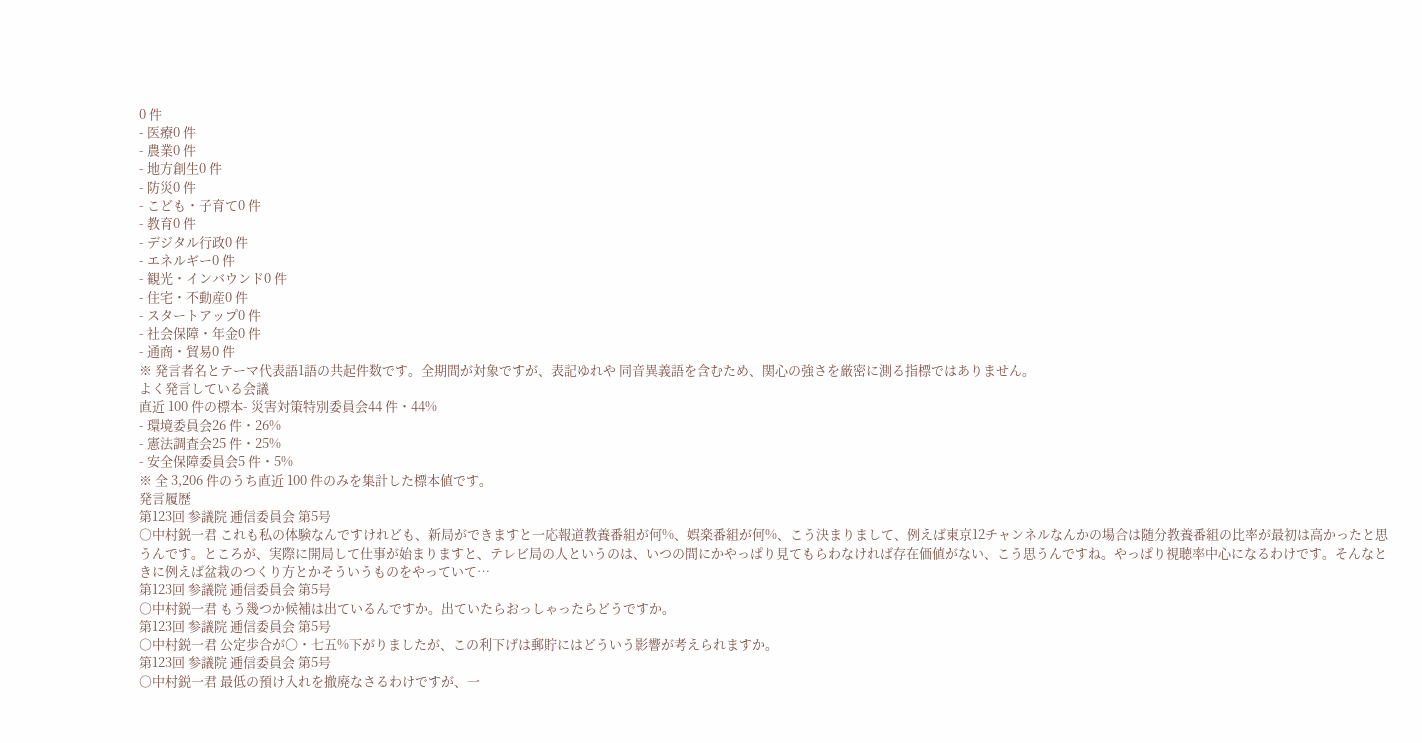0 件
- 医療0 件
- 農業0 件
- 地方創生0 件
- 防災0 件
- こども・子育て0 件
- 教育0 件
- デジタル行政0 件
- エネルギー0 件
- 観光・インバウンド0 件
- 住宅・不動産0 件
- スタートアップ0 件
- 社会保障・年金0 件
- 通商・貿易0 件
※ 発言者名とテーマ代表語1語の共起件数です。全期間が対象ですが、表記ゆれや 同音異義語を含むため、関心の強さを厳密に測る指標ではありません。
よく発言している会議
直近 100 件の標本- 災害対策特別委員会44 件・44%
- 環境委員会26 件・26%
- 憲法調査会25 件・25%
- 安全保障委員会5 件・5%
※ 全 3,206 件のうち直近 100 件のみを集計した標本値です。
発言履歴
第123回 参議院 逓信委員会 第5号
○中村鋭一君 これも私の体験なんですけれども、新局ができますと一応報道教養番組が何%、娯楽番組が何%、こう決まりまして、例えば東京12チャンネルなんかの場合は随分教養番組の比率が最初は高かったと思うんです。ところが、実際に開局して仕事が始まりますと、テレビ局の人というのは、いつの間にかやっぱり見てもらわなければ存在価値がない、こう思うんですね。やっぱり視聴率中心になるわけです。そんなときに例えば盆栽のつくり方とかそういうものをやっていて…
第123回 参議院 逓信委員会 第5号
○中村鋭一君 もう幾つか候補は出ているんですか。出ていたらおっしゃったらどうですか。
第123回 参議院 逓信委員会 第5号
○中村鋭一君 公定歩合が〇・七五%下がりましたが、この利下げは郵貯にはどういう影響が考えられますか。
第123回 参議院 逓信委員会 第5号
○中村鋭一君 最低の預け入れを撤廃なさるわけですが、一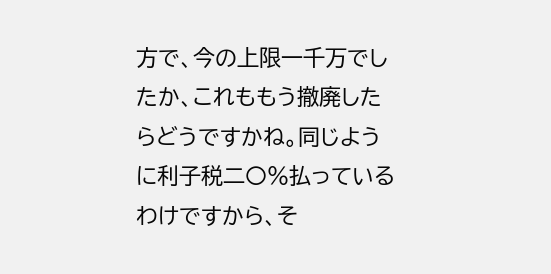方で、今の上限一千万でしたか、これももう撤廃したらどうですかね。同じように利子税二〇%払っているわけですから、そ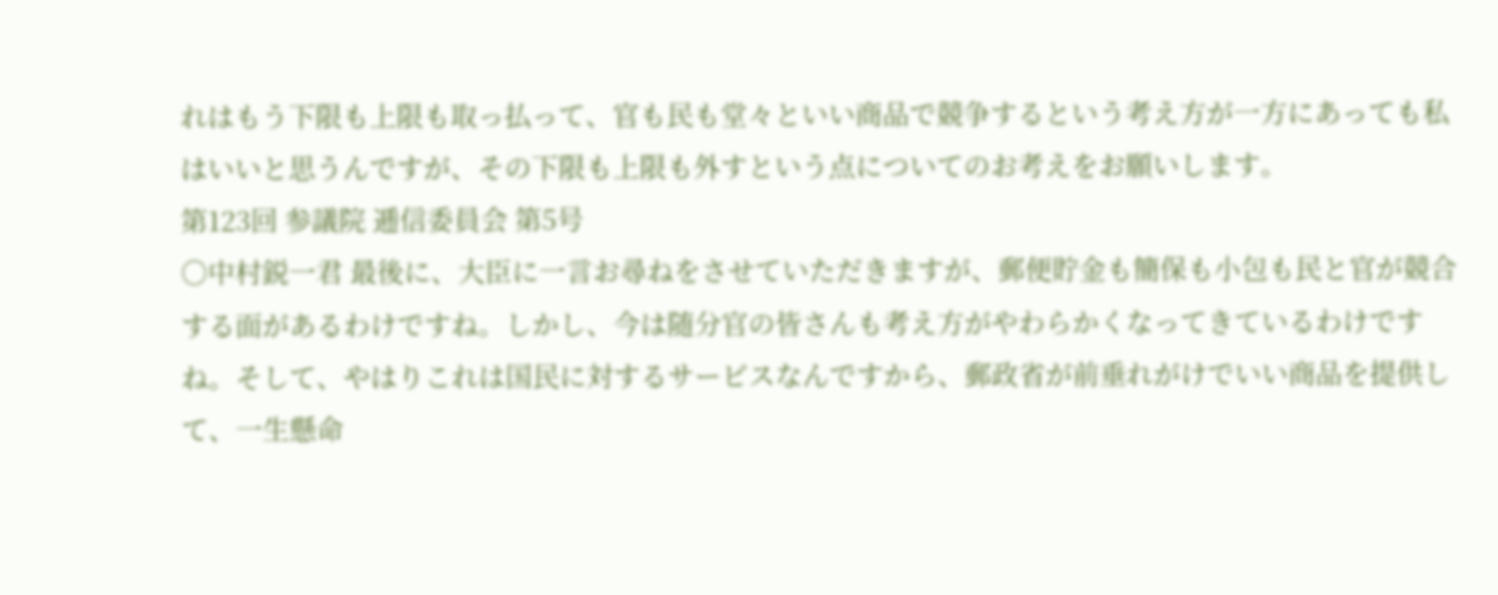れはもう下限も上限も取っ払って、官も民も堂々といい商品で競争するという考え方が一方にあっても私はいいと思うんですが、その下限も上限も外すという点についてのお考えをお願いします。
第123回 参議院 逓信委員会 第5号
○中村鋭一君 最後に、大臣に一言お尋ねをさせていただきますが、郵便貯金も簡保も小包も民と官が競合する面があるわけですね。しかし、今は随分官の皆さんも考え方がやわらかくなってきているわけですね。そして、やはりこれは国民に対するサービスなんですから、郵政省が前垂れがけでいい商品を提供して、一生懸命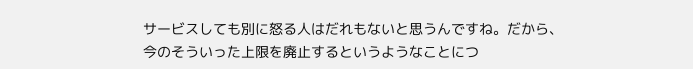サービスしても別に怒る人はだれもないと思うんですね。だから、今のそういった上限を廃止するというようなことにつ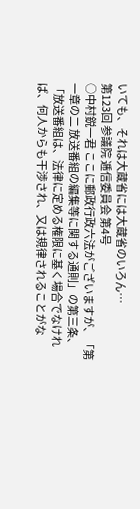いても、それは大蔵省には大蔵省のいろん…
第123回 参議院 逓信委員会 第4号
○中村鋭一君 ここに郵政行政六法がございますが、「第一章の二 放送番組の編集等に関する通則」の第三条、「放送番組は、法律に定める権限に基く場合でなければ、何人からも干渉され、又は規律されることがな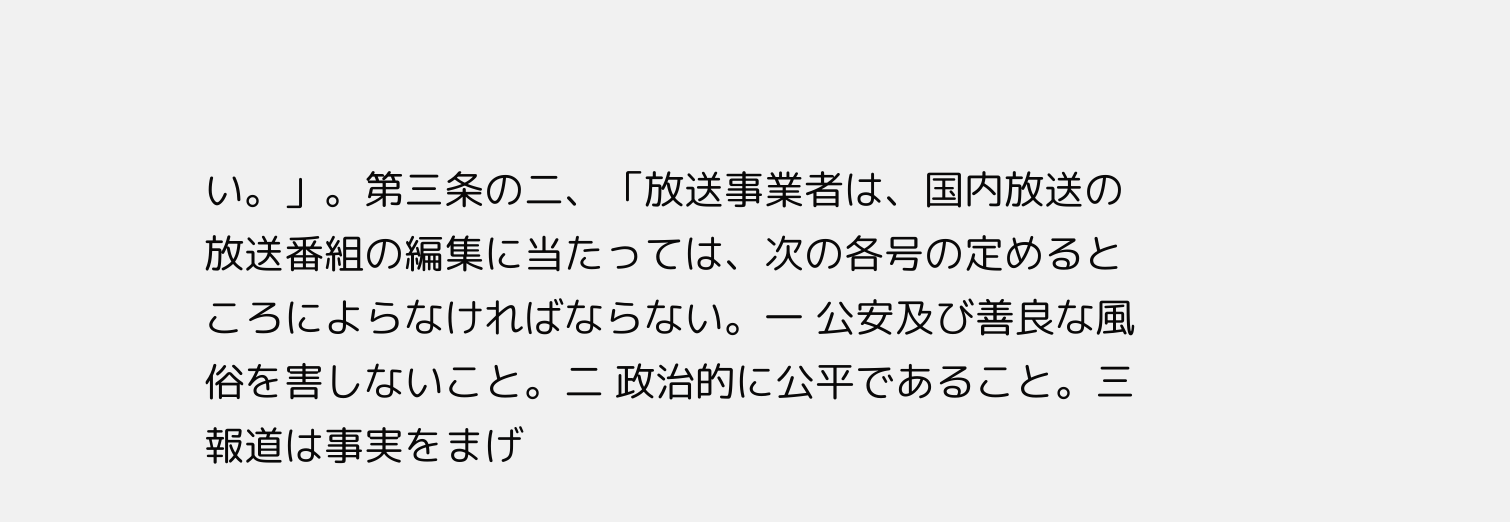い。」。第三条の二、「放送事業者は、国内放送の放送番組の編集に当たっては、次の各号の定めるところによらなければならない。一 公安及び善良な風俗を害しないこと。二 政治的に公平であること。三 報道は事実をまげ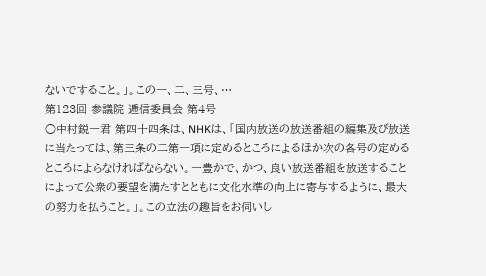ないですること。」。この一、二、三号、…
第123回 参議院 逓信委員会 第4号
○中村鋭一君 第四十四条は、NHKは、「国内放送の放送番組の編集及び放送に当たっては、第三条の二第一項に定めるところによるほか次の各号の定めるところによらなければならない。一豊かで、かつ、良い放送番組を放送することによって公衆の要望を満たすとともに文化水準の向上に寄与するように、最大の努力を払うこと。」。この立法の趣旨をお伺いし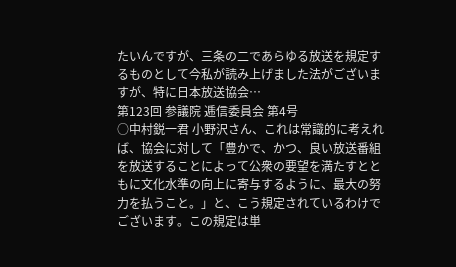たいんですが、三条の二であらゆる放送を規定するものとして今私が読み上げました法がございますが、特に日本放送協会…
第123回 参議院 逓信委員会 第4号
○中村鋭一君 小野沢さん、これは常識的に考えれば、協会に対して「豊かで、かつ、良い放送番組を放送することによって公衆の要望を満たすとともに文化水準の向上に寄与するように、最大の努力を払うこと。」と、こう規定されているわけでございます。この規定は単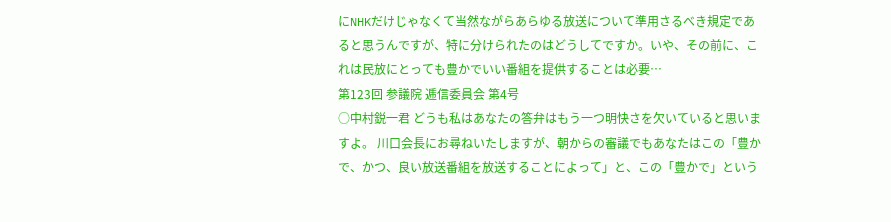にNHKだけじゃなくて当然ながらあらゆる放送について準用さるべき規定であると思うんですが、特に分けられたのはどうしてですか。いや、その前に、これは民放にとっても豊かでいい番組を提供することは必要…
第123回 参議院 逓信委員会 第4号
○中村鋭一君 どうも私はあなたの答弁はもう一つ明快さを欠いていると思いますよ。 川口会長にお尋ねいたしますが、朝からの審議でもあなたはこの「豊かで、かつ、良い放送番組を放送することによって」と、この「豊かで」という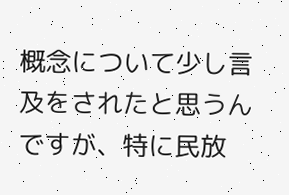概念について少し言及をされたと思うんですが、特に民放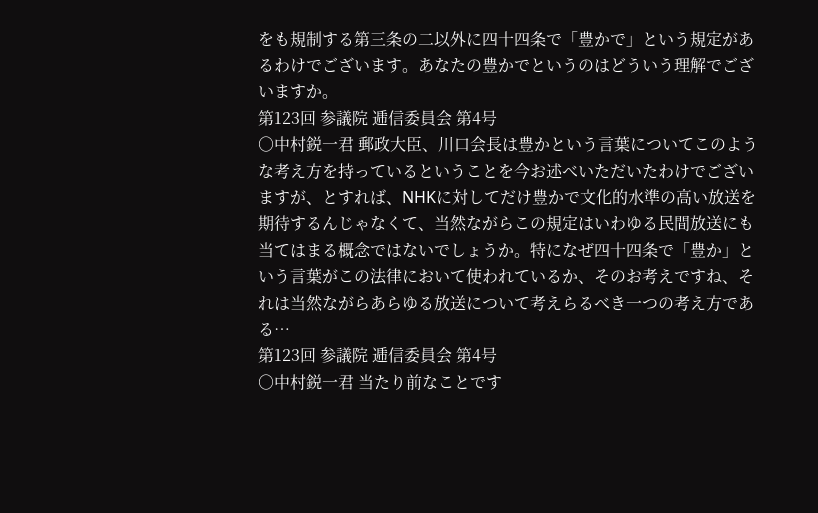をも規制する第三条の二以外に四十四条で「豊かで」という規定があるわけでございます。あなたの豊かでというのはどういう理解でございますか。
第123回 参議院 逓信委員会 第4号
○中村鋭一君 郵政大臣、川口会長は豊かという言葉についてこのような考え方を持っているということを今お述べいただいたわけでございますが、とすれば、NHKに対してだけ豊かで文化的水準の高い放送を期待するんじゃなくて、当然ながらこの規定はいわゆる民間放送にも当てはまる概念ではないでしょうか。特になぜ四十四条で「豊か」という言葉がこの法律において使われているか、そのお考えですね、それは当然ながらあらゆる放送について考えらるべき一つの考え方である…
第123回 参議院 逓信委員会 第4号
○中村鋭一君 当たり前なことです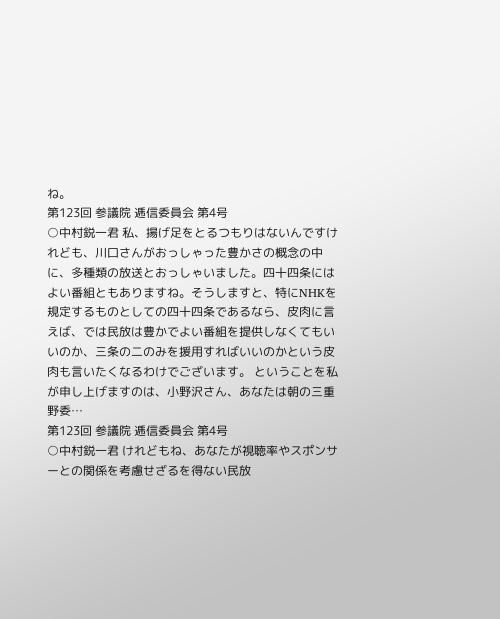ね。
第123回 参議院 逓信委員会 第4号
○中村鋭一君 私、揚げ足をとるつもりはないんですけれども、川口さんがおっしゃった豊かさの概念の中に、多種類の放送とおっしゃいました。四十四条にはよい番組ともありますね。そうしますと、特にNHKを規定するものとしての四十四条であるなら、皮肉に言えば、では民放は豊かでよい番組を提供しなくてもいいのか、三条の二のみを援用すればいいのかという皮肉も言いたくなるわけでございます。 ということを私が申し上げますのは、小野沢さん、あなたは朝の三重野委…
第123回 参議院 逓信委員会 第4号
○中村鋭一君 けれどもね、あなたが視聴率やスポンサーとの関係を考慮せざるを得ない民放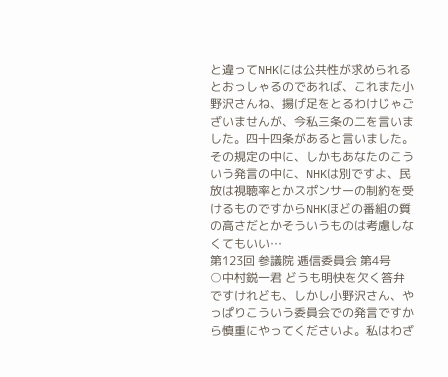と違ってNHKには公共性が求められるとおっしゃるのであれば、これまた小野沢さんね、揚げ足をとるわけじゃございませんが、今私三条の二を言いました。四十四条があると言いました。その規定の中に、しかもあなたのこういう発言の中に、NHKは別ですよ、民放は視聴率とかスポンサーの制約を受けるものですからNHKほどの番組の質の高さだとかそういうものは考慮しなくてもいい…
第123回 参議院 逓信委員会 第4号
○中村鋭一君 どうも明快を欠く答弁ですけれども、しかし小野沢さん、やっぱりこういう委員会での発言ですから慎重にやってくださいよ。私はわざ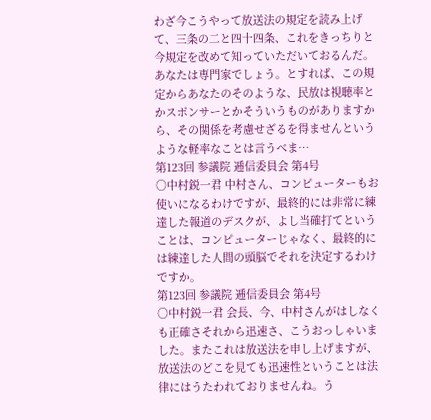わざ今こうやって放送法の規定を読み上げて、三条の二と四十四条、これをきっちりと今規定を改めて知っていただいておるんだ。あなたは専門家でしょう。とすれば、この規定からあなたのそのような、民放は視聴率とかスポンサーとかそういうものがありますから、その関係を考慮せざるを得ませんというような軽率なことは言うべま…
第123回 参議院 逓信委員会 第4号
○中村鋭一君 中村さん、コンピューターもお使いになるわけですが、最終的には非常に練達した報道のデスクが、よし当確打てということは、コンピューターじゃなく、最終的には練達した人間の頭脳でそれを決定するわけですか。
第123回 参議院 逓信委員会 第4号
○中村鋭一君 会長、今、中村さんがはしなくも正確さそれから迅速さ、こうおっしゃいました。またこれは放送法を申し上げますが、放送法のどこを見ても迅速性ということは法律にはうたわれておりませんね。う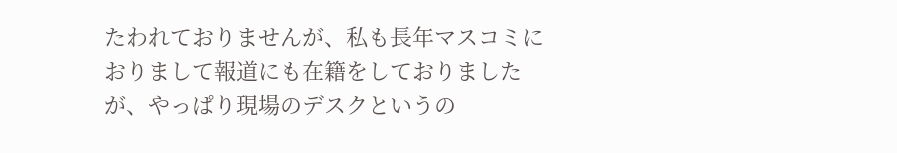たわれておりませんが、私も長年マスコミにおりまして報道にも在籍をしておりましたが、やっぱり現場のデスクというの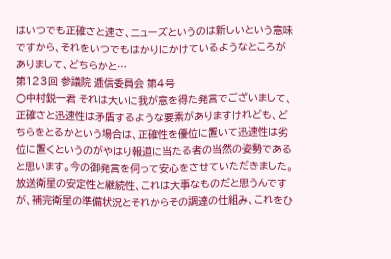はいつでも正確さと速さ、ニューズというのは新しいという意味ですから、それをいつでもはかりにかけているようなところがありまして、どちらかと…
第123回 参議院 逓信委員会 第4号
○中村鋭一君 それは大いに我が意を得た発言でございまして、正確さと迅速性は矛盾するような要素がありますけれども、どちらをとるかという場合は、正確性を優位に置いて迅速性は劣位に置くというのがやはり報道に当たる者の当然の姿勢であると思います。今の御発言を伺って安心をさせていただきました。 放送衛星の安定性と継続性、これは大事なものだと思うんですが、補完衛星の準備状況とそれからその調達の仕組み、これをひ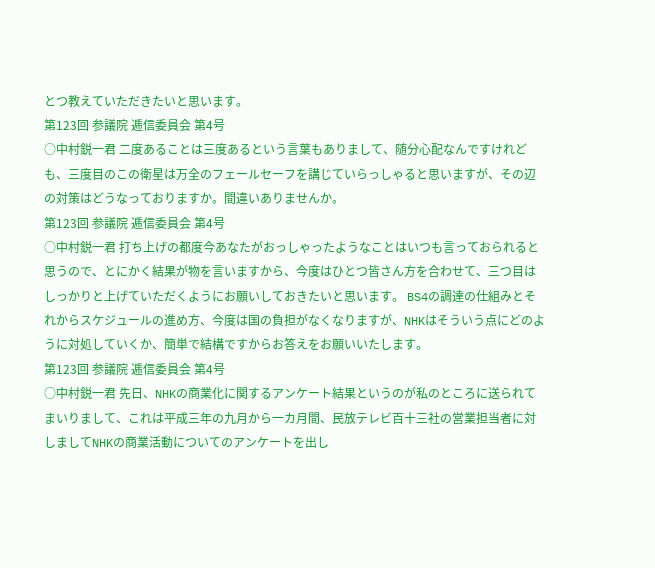とつ教えていただきたいと思います。
第123回 参議院 逓信委員会 第4号
○中村鋭一君 二度あることは三度あるという言葉もありまして、随分心配なんですけれども、三度目のこの衛星は万全のフェールセーフを講じていらっしゃると思いますが、その辺の対策はどうなっておりますか。間違いありませんか。
第123回 参議院 逓信委員会 第4号
○中村鋭一君 打ち上げの都度今あなたがおっしゃったようなことはいつも言っておられると思うので、とにかく結果が物を言いますから、今度はひとつ皆さん方を合わせて、三つ目はしっかりと上げていただくようにお願いしておきたいと思います。 BS4の調達の仕組みとそれからスケジュールの進め方、今度は国の負担がなくなりますが、NHKはそういう点にどのように対処していくか、簡単で結構ですからお答えをお願いいたします。
第123回 参議院 逓信委員会 第4号
○中村鋭一君 先日、NHKの商業化に関するアンケート結果というのが私のところに送られてまいりまして、これは平成三年の九月から一カ月間、民放テレビ百十三社の営業担当者に対しましてNHKの商業活動についてのアンケートを出し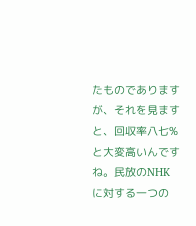たものでありますが、それを見ますと、回収率八七%と大変高いんですね。民放のNHKに対する一つの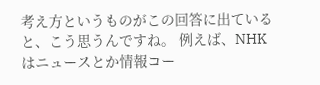考え方というものがこの回答に出ていると、こう思うんですね。 例えば、NHKはニュースとか情報コー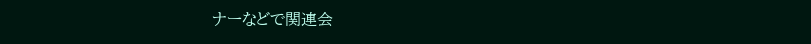ナーなどで関連会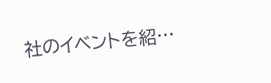社のイベントを紹…